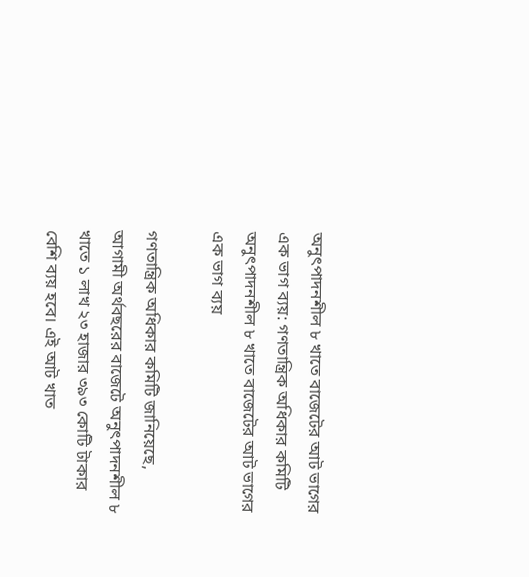অনুৎপাদনশীল ৮ খাতে বাজেটের আট ভাগের এক ভাগ ব্যয়: গণতান্ত্রিক অধিকার কমিটি
অনুৎপাদনশীল ৮ খাতে বাজেটের আট ভাগের এক ভাগ ব্যয়

গণতান্ত্রিক অধিকার কমিটি জানিয়েছে, আগামী অর্থবছরের বাজেটে অনুৎপাদনশীল ৮ খাতে ১ লাখ ২৩ হাজার ৩৯৩ কোটি টাকার বেশি ব্যয় হবে। এই আট খাত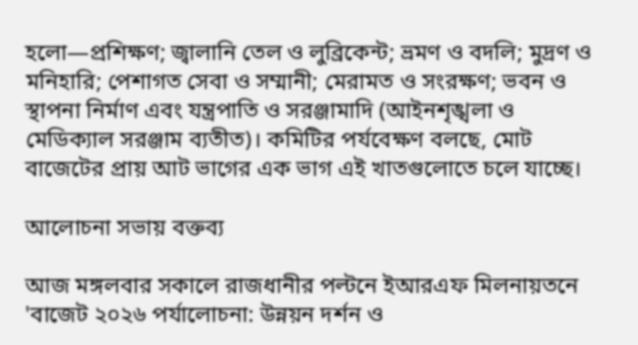হলো—প্রশিক্ষণ; জ্বালানি তেল ও লুব্রিকেন্ট; ভ্রমণ ও বদলি; মুদ্রণ ও মনিহারি; পেশাগত সেবা ও সম্মানী; মেরামত ও সংরক্ষণ; ভবন ও স্থাপনা নির্মাণ এবং যন্ত্রপাতি ও সরঞ্জামাদি (আইনশৃঙ্খলা ও মেডিক্যাল সরঞ্জাম ব্যতীত)। কমিটির পর্যবেক্ষণ বলছে, মোট বাজেটের প্রায় আট ভাগের এক ভাগ এই খাতগুলোতে চলে যাচ্ছে।

আলোচনা সভায় বক্তব্য

আজ মঙ্গলবার সকালে রাজধানীর পল্টনে ইআরএফ মিলনায়তনে 'বাজেট ২০২৬ পর্যালোচনা: উন্নয়ন দর্শন ও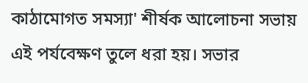কাঠামোগত সমস্যা' শীর্ষক আলোচনা সভায় এই পর্যবেক্ষণ তুলে ধরা হয়। সভার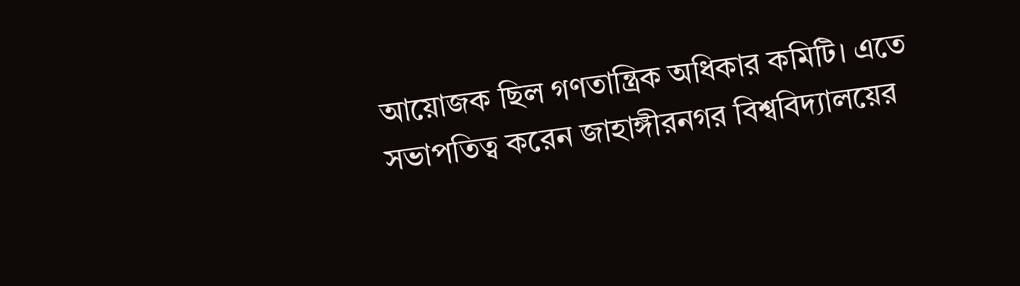আয়োজক ছিল গণতান্ত্রিক অধিকার কমিটি। এতে সভাপতিত্ব করেন জাহাঙ্গীরনগর বিশ্ববিদ্যালয়ের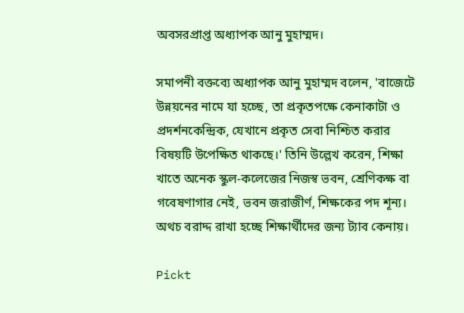অবসরপ্রাপ্ত অধ্যাপক আনু মুহাম্মদ।

সমাপনী বক্তব্যে অধ্যাপক আনু মুহাম্মদ বলেন, 'বাজেটে উন্নয়নের নামে যা হচ্ছে, তা প্রকৃতপক্ষে কেনাকাটা ও প্রদর্শনকেন্দ্রিক, যেখানে প্রকৃত সেবা নিশ্চিত করার বিষয়টি উপেক্ষিত থাকছে।' তিনি উল্লেখ করেন, শিক্ষা খাতে অনেক স্কুল-কলেজের নিজস্ব ভবন, শ্রেণিকক্ষ বা গবেষণাগার নেই, ভবন জরাজীর্ণ, শিক্ষকের পদ শূন্য। অথচ বরাদ্দ রাখা হচ্ছে শিক্ষার্থীদের জন্য ট্যাব কেনায়।

Pickt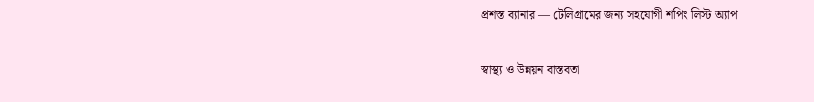প্রশস্ত ব্যানার — টেলিগ্রামের জন্য সহযোগী শপিং লিস্ট অ্যাপ

স্বাস্থ্য ও উন্নয়ন বাস্তবতা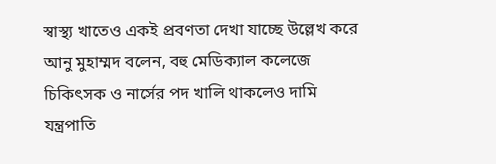স্বাস্থ্য খাতেও একই প্রবণতা দেখা যাচ্ছে উল্লেখ করে আনু মুহাম্মদ বলেন, বহু মেডিক্যাল কলেজে চিকিৎসক ও নার্সের পদ খালি থাকলেও দামি যন্ত্রপাতি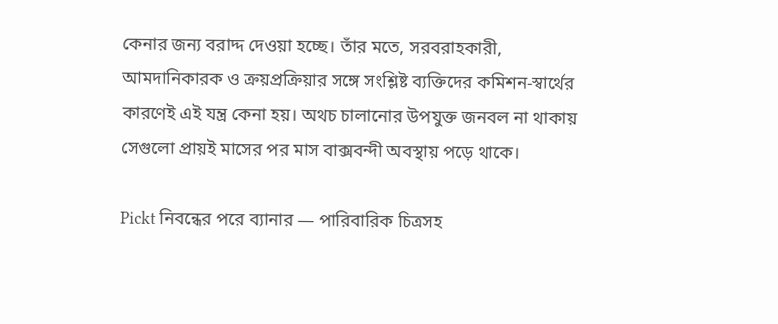কেনার জন্য বরাদ্দ দেওয়া হচ্ছে। তাঁর মতে, সরবরাহকারী, আমদানিকারক ও ক্রয়প্রক্রিয়ার সঙ্গে সংশ্লিষ্ট ব্যক্তিদের কমিশন-স্বার্থের কারণেই এই যন্ত্র কেনা হয়। অথচ চালানোর উপযুক্ত জনবল না থাকায় সেগুলো প্রায়ই মাসের পর মাস বাক্সবন্দী অবস্থায় পড়ে থাকে।

Pickt নিবন্ধের পরে ব্যানার — পারিবারিক চিত্রসহ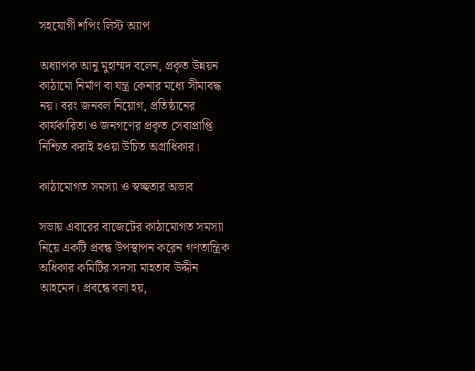সহযোগী শপিং লিস্ট অ্যাপ

অধ্যাপক আনু মুহাম্মদ বলেন, প্রকৃত উন্নয়ন কাঠামো নির্মাণ বা যন্ত্র কেনার মধ্যে সীমাবদ্ধ নয়। বরং জনবল নিয়োগ, প্রতিষ্ঠানের কার্যকারিতা ও জনগণের প্রকৃত সেবাপ্রাপ্তি নিশ্চিত করাই হওয়া উচিত অগ্রাধিকার।

কাঠামোগত সমস্যা ও স্বচ্ছতার অভাব

সভায় এবারের বাজেটের কাঠামোগত সমস্যা নিয়ে একটি প্রবন্ধ উপস্থাপন করেন গণতান্ত্রিক অধিকার কমিটির সদস্য মাহতাব উদ্দীন আহমেদ। প্রবন্ধে বলা হয়,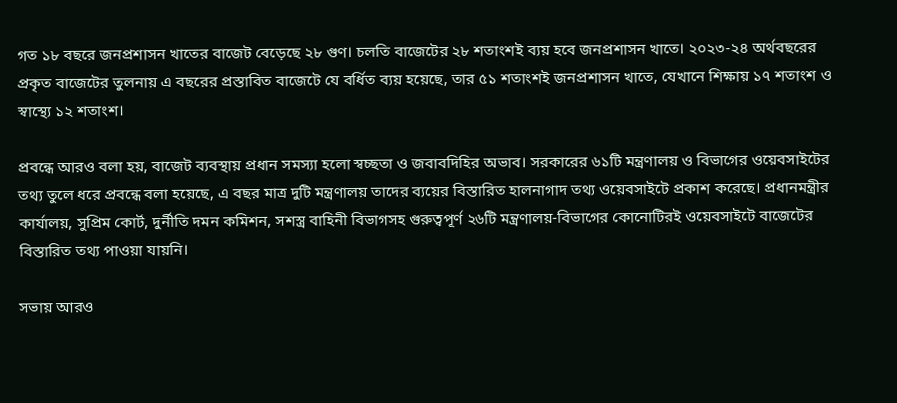গত ১৮ বছরে জনপ্রশাসন খাতের বাজেট বেড়েছে ২৮ গুণ। চলতি বাজেটের ২৮ শতাংশই ব্যয় হবে জনপ্রশাসন খাতে। ২০২৩-২৪ অর্থবছরের প্রকৃত বাজেটের তুলনায় এ বছরের প্রস্তাবিত বাজেটে যে বর্ধিত ব্যয় হয়েছে, তার ৫১ শতাংশই জনপ্রশাসন খাতে, যেখানে শিক্ষায় ১৭ শতাংশ ও স্বাস্থ্যে ১২ শতাংশ।

প্রবন্ধে আরও বলা হয়, বাজেট ব্যবস্থায় প্রধান সমস্যা হলো স্বচ্ছতা ও জবাবদিহির অভাব। সরকারের ৬১টি মন্ত্রণালয় ও বিভাগের ওয়েবসাইটের তথ্য তুলে ধরে প্রবন্ধে বলা হয়েছে, এ বছর মাত্র দুটি মন্ত্রণালয় তাদের ব্যয়ের বিস্তারিত হালনাগাদ তথ্য ওয়েবসাইটে প্রকাশ করেছে। প্রধানমন্ত্রীর কার্যালয়, সুপ্রিম কোর্ট, দুর্নীতি দমন কমিশন, সশস্ত্র বাহিনী বিভাগসহ গুরুত্বপূর্ণ ২৬টি মন্ত্রণালয়-বিভাগের কোনোটিরই ওয়েবসাইটে বাজেটের বিস্তারিত তথ্য পাওয়া যায়নি।

সভায় আরও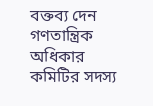বক্তব্য দেন গণতান্ত্রিক অধিকার কমিটির সদস্য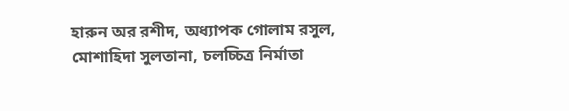হারুন অর রশীদ, অধ্যাপক গোলাম রসুল, মোশাহিদা সুলতানা, চলচ্চিত্র নির্মাতা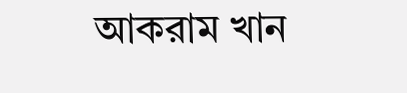আকরাম খান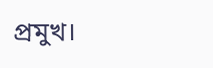প্রমুখ।